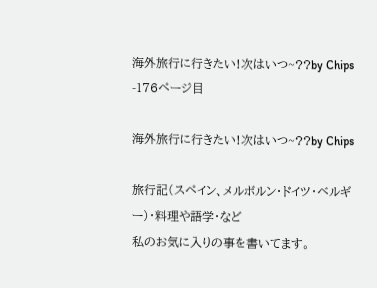海外旅行に行きたい!次はいつ~??by Chips -176ページ目

海外旅行に行きたい!次はいつ~??by Chips

旅行記(スペイン、メルボルン・ドイツ・ベルギー)・料理や語学・など
私のお気に入りの事を書いてます。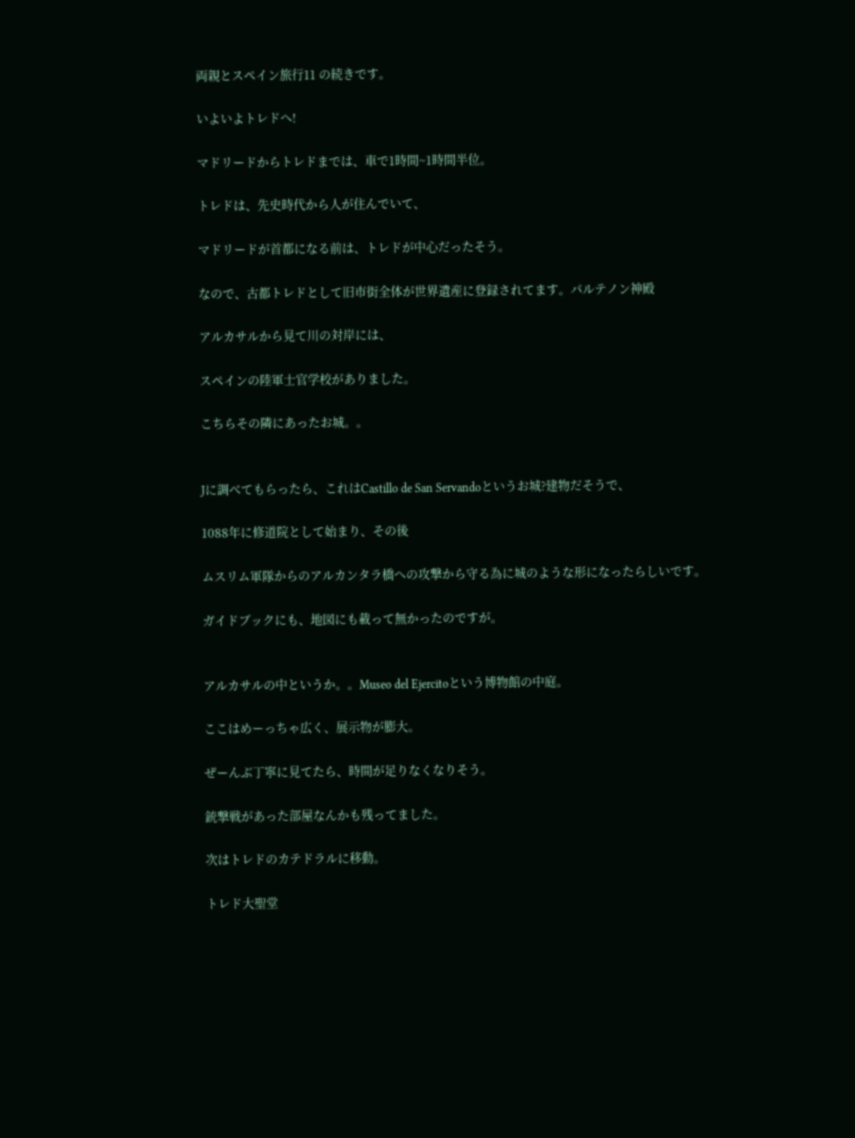両親とスペイン旅行11 の続きです。

いよいよトレドへ!

マドリードからトレドまでは、車で1時間~1時間半位。

トレドは、先史時代から人が住んでいて、

マドリードが首都になる前は、トレドが中心だったそう。

なので、古都トレドとして旧市街全体が世界遺産に登録されてます。パルテノン神殿

アルカサルから見て川の対岸には、

スペインの陸軍士官学校がありました。

こちらその隣にあったお城。。


Jに調べてもらったら、これはCastillo de San Servandoというお城?建物だそうで、

1088年に修道院として始まり、その後

ムスリム軍隊からのアルカンタラ橋への攻撃から守る為に城のような形になったらしいです。

ガイドブックにも、地図にも載って無かったのですが。


アルカサルの中というか。。Museo del Ejercitoという博物館の中庭。

ここはめーっちゃ広く、展示物が膨大。

ぜーんぶ丁寧に見てたら、時間が足りなくなりそう。

銃撃戦があった部屋なんかも残ってました。

次はトレドのカテドラルに移動。

トレド大聖堂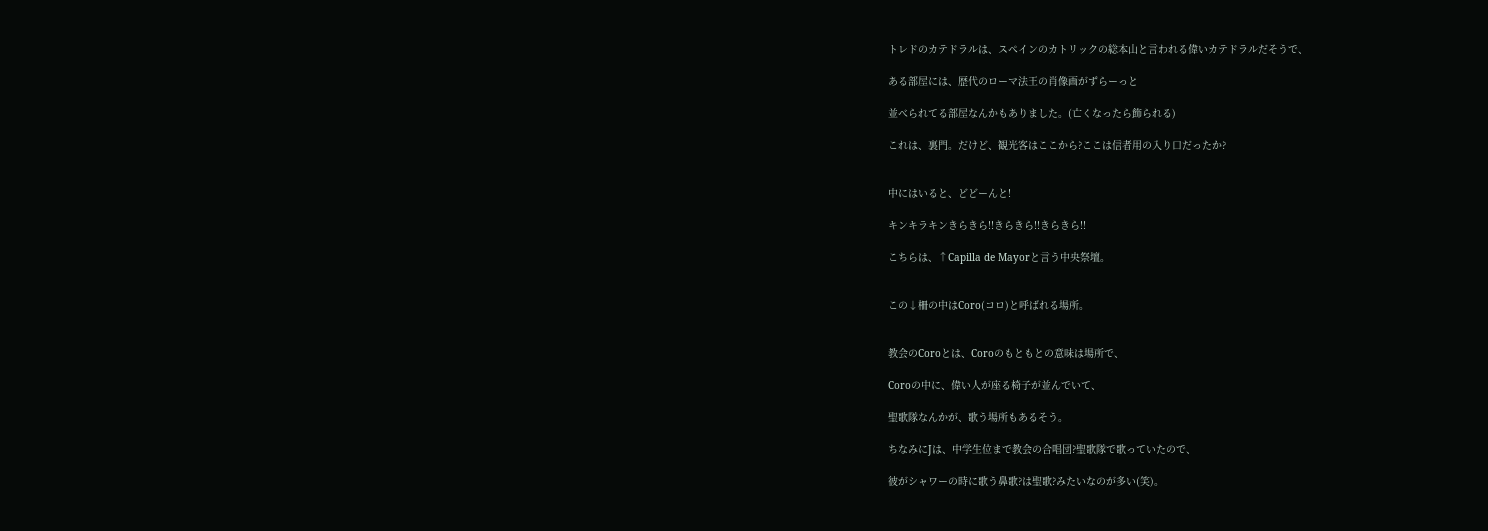トレドのカテドラルは、スペインのカトリックの総本山と言われる偉いカテドラルだそうで、

ある部屋には、歴代のローマ法王の肖像画がずらーっと

並べられてる部屋なんかもありました。(亡くなったら飾られる)

これは、裏門。だけど、観光客はここから?ここは信者用の入り口だったか?


中にはいると、どどーんと!

キンキラキンきらきら!!きらきら!!きらきら!!

こちらは、↑Capilla de Mayorと言う中央祭壇。


この↓柵の中はCoro(コロ)と呼ばれる場所。


教会のCoroとは、Coroのもともとの意味は場所で、

Coroの中に、偉い人が座る椅子が並んでいて、

聖歌隊なんかが、歌う場所もあるそう。

ちなみにJは、中学生位まで教会の合唱団?聖歌隊で歌っていたので、

彼がシャワーの時に歌う鼻歌?は聖歌?みたいなのが多い(笑)。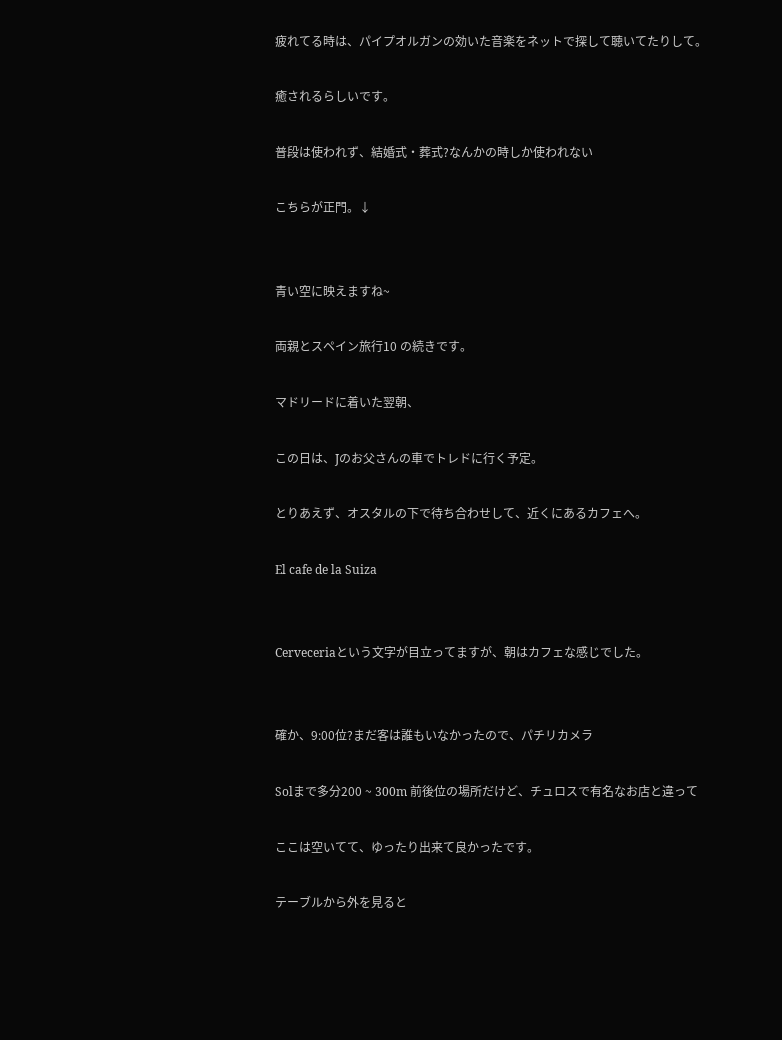疲れてる時は、パイプオルガンの効いた音楽をネットで探して聴いてたりして。

癒されるらしいです。

普段は使われず、結婚式・葬式?なんかの時しか使われない

こちらが正門。↓


青い空に映えますね~

両親とスペイン旅行10 の続きです。

マドリードに着いた翌朝、

この日は、Jのお父さんの車でトレドに行く予定。

とりあえず、オスタルの下で待ち合わせして、近くにあるカフェへ。

El cafe de la Suiza


Cerveceriaという文字が目立ってますが、朝はカフェな感じでした。


確か、9:00位?まだ客は誰もいなかったので、パチリカメラ

Solまで多分200 ~ 300m 前後位の場所だけど、チュロスで有名なお店と違って

ここは空いてて、ゆったり出来て良かったです。

テーブルから外を見ると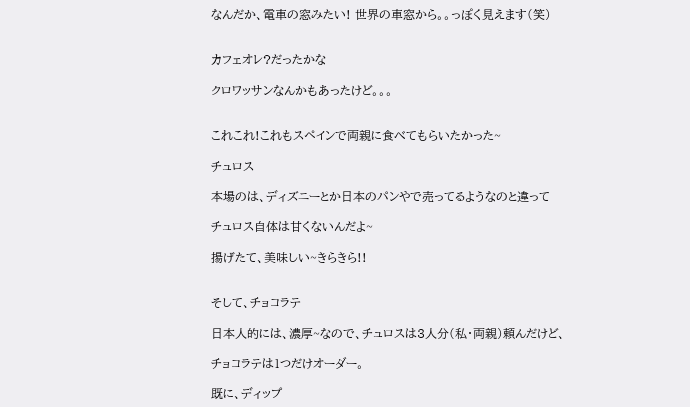なんだか、電車の窓みたい! 世界の車窓から。。っぽく見えます(笑)


カフェオレ?だったかな

クロワッサンなんかもあったけど。。。


これこれ!これもスペインで両親に食べてもらいたかった~

チュロス

本場のは、ディズニーとか日本のパンやで売ってるようなのと違って

チュロス自体は甘くないんだよ~

揚げたて、美味しい~きらきら!!


そして、チョコラテ

日本人的には、濃厚~なので、チュロスは3人分(私・両親)頼んだけど、

チョコラテは1つだけオーダー。

既に、ディップ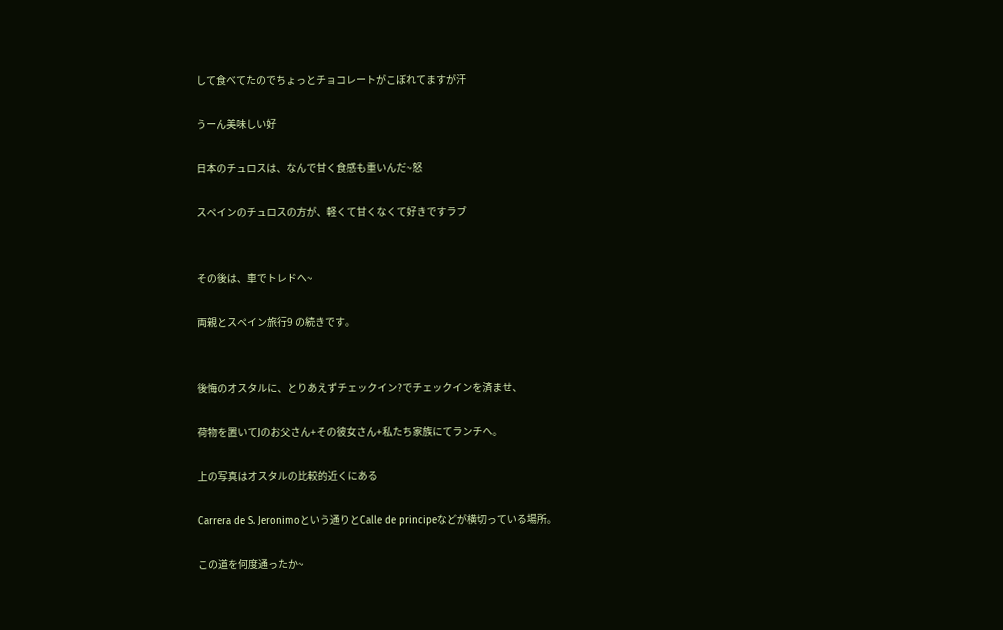して食べてたのでちょっとチョコレートがこぼれてますが汗

うーん美味しい好

日本のチュロスは、なんで甘く食感も重いんだ~怒

スペインのチュロスの方が、軽くて甘くなくて好きですラブ


その後は、車でトレドへ~

両親とスペイン旅行9 の続きです。


後悔のオスタルに、とりあえずチェックイン?でチェックインを済ませ、

荷物を置いてJのお父さん+その彼女さん+私たち家族にてランチへ。

上の写真はオスタルの比較的近くにある

Carrera de S. Jeronimoという通りとCalle de principeなどが横切っている場所。

この道を何度通ったか~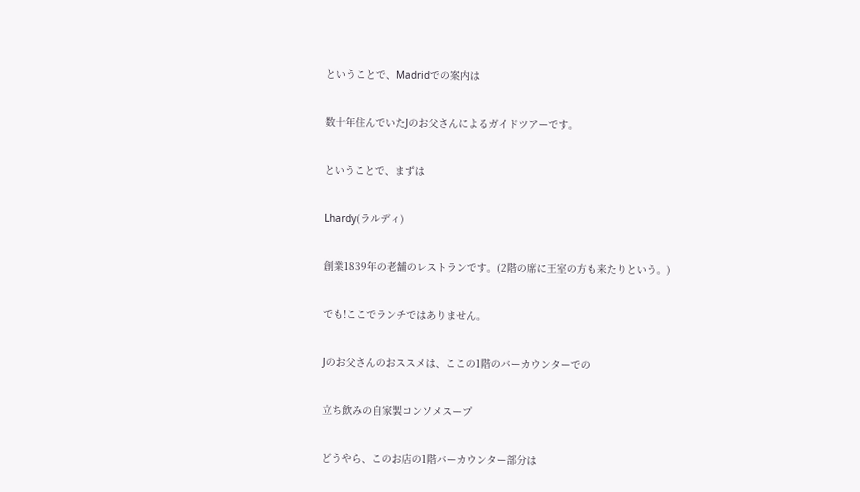ということで、Madridでの案内は

数十年住んでいたJのお父さんによるガイドツアーです。

ということで、まずは

Lhardy(ラルディ)

創業1839年の老舗のレストランです。(2階の席に王室の方も来たりという。)

でも!ここでランチではありません。

Jのお父さんのおススメは、ここの1階のバーカウンターでの

立ち飲みの自家製コンソメスープ

どうやら、このお店の1階バーカウンター部分は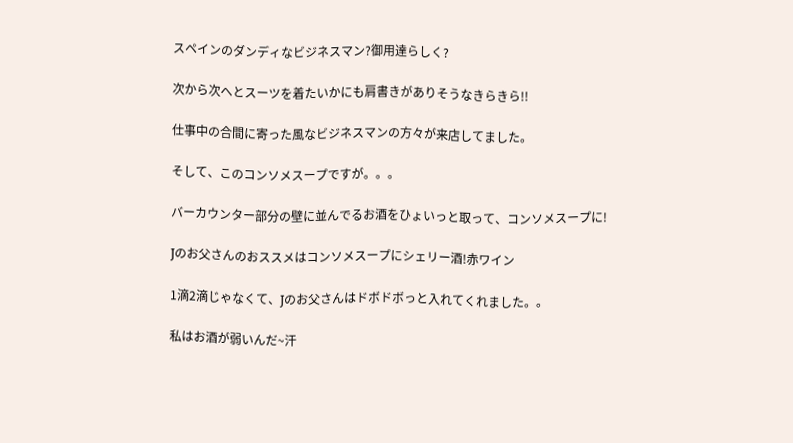スペインのダンディなビジネスマン?御用達らしく?

次から次へとスーツを着たいかにも肩書きがありそうなきらきら!!

仕事中の合間に寄った風なビジネスマンの方々が来店してました。

そして、このコンソメスープですが。。。

バーカウンター部分の壁に並んでるお酒をひょいっと取って、コンソメスープに!

Jのお父さんのおススメはコンソメスープにシェリー酒!赤ワイン

1滴2滴じゃなくて、Jのお父さんはドボドボっと入れてくれました。。

私はお酒が弱いんだ~汗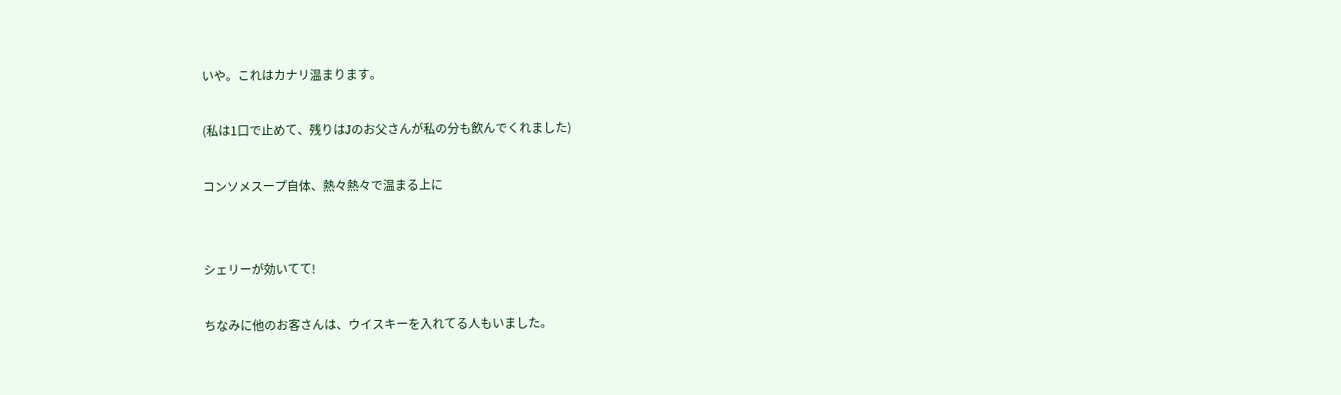いや。これはカナリ温まります。

(私は1口で止めて、残りはJのお父さんが私の分も飲んでくれました)

コンソメスープ自体、熱々熱々で温まる上に


シェリーが効いてて!

ちなみに他のお客さんは、ウイスキーを入れてる人もいました。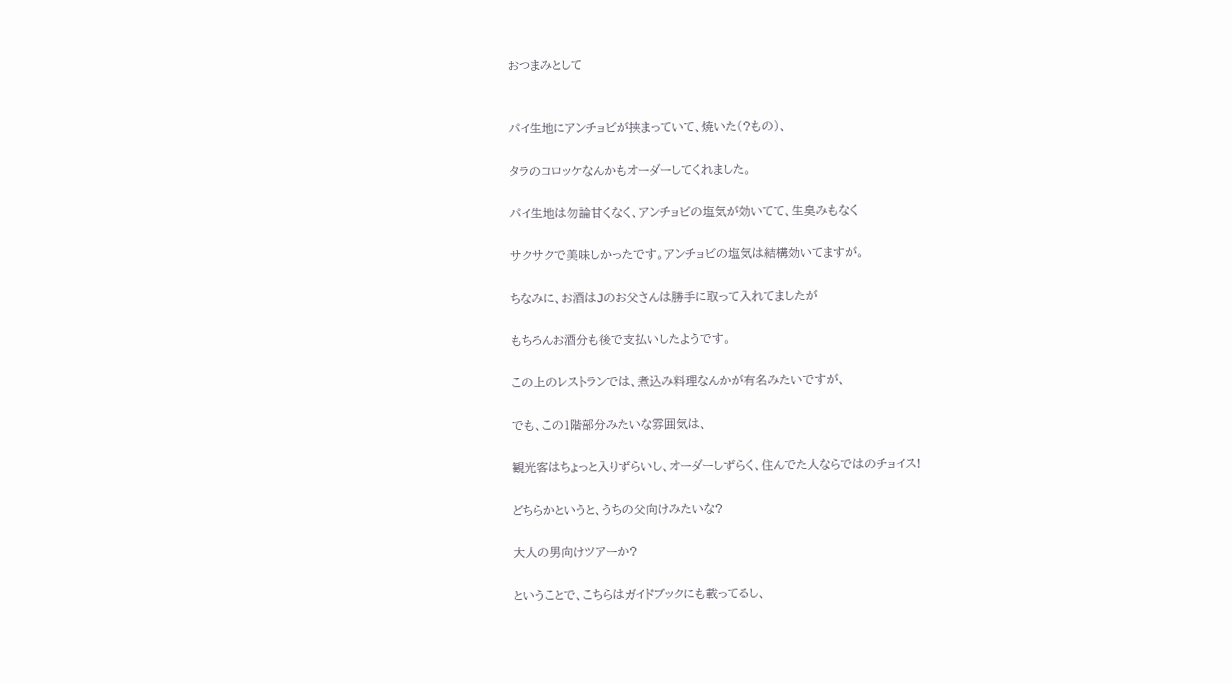おつまみとして


パイ生地にアンチョビが挟まっていて、焼いた(?もの)、

タラのコロッケなんかもオーダーしてくれました。

パイ生地は勿論甘くなく、アンチョビの塩気が効いてて、生臭みもなく

サクサクで美味しかったです。アンチョビの塩気は結構効いてますが。

ちなみに、お酒はJのお父さんは勝手に取って入れてましたが

もちろんお酒分も後で支払いしたようです。

この上のレストランでは、煮込み料理なんかが有名みたいですが、

でも、この1階部分みたいな雰囲気は、

観光客はちょっと入りずらいし、オーダーしずらく、住んでた人ならではのチョイス!

どちらかというと、うちの父向けみたいな?

大人の男向けツアーか?

ということで、こちらはガイドブックにも載ってるし、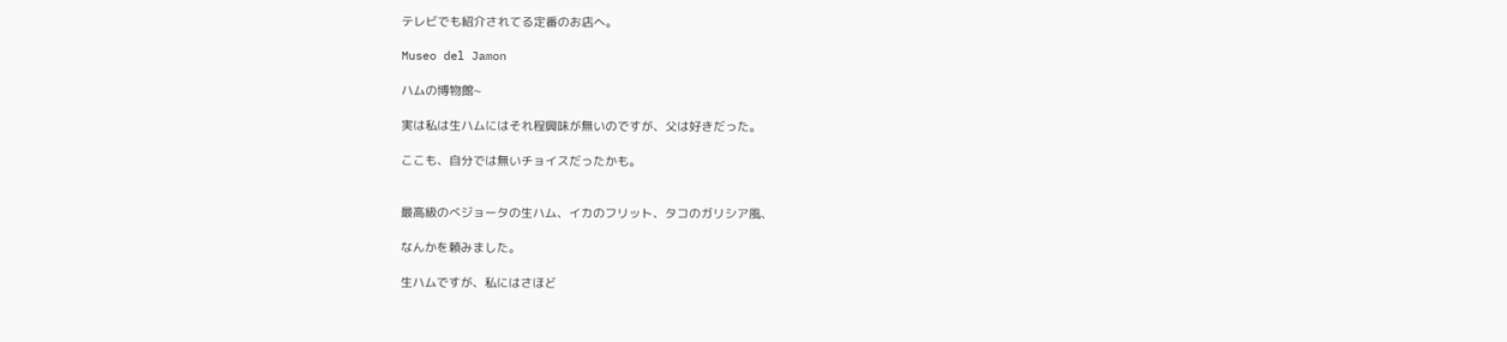テレビでも紹介されてる定番のお店へ。

Museo del Jamon

ハムの博物館~

実は私は生ハムにはそれ程興味が無いのですが、父は好きだった。

ここも、自分では無いチョイスだったかも。


最高級のべジョータの生ハム、イカのフリット、タコのガリシア風、

なんかを頼みました。

生ハムですが、私にはさほど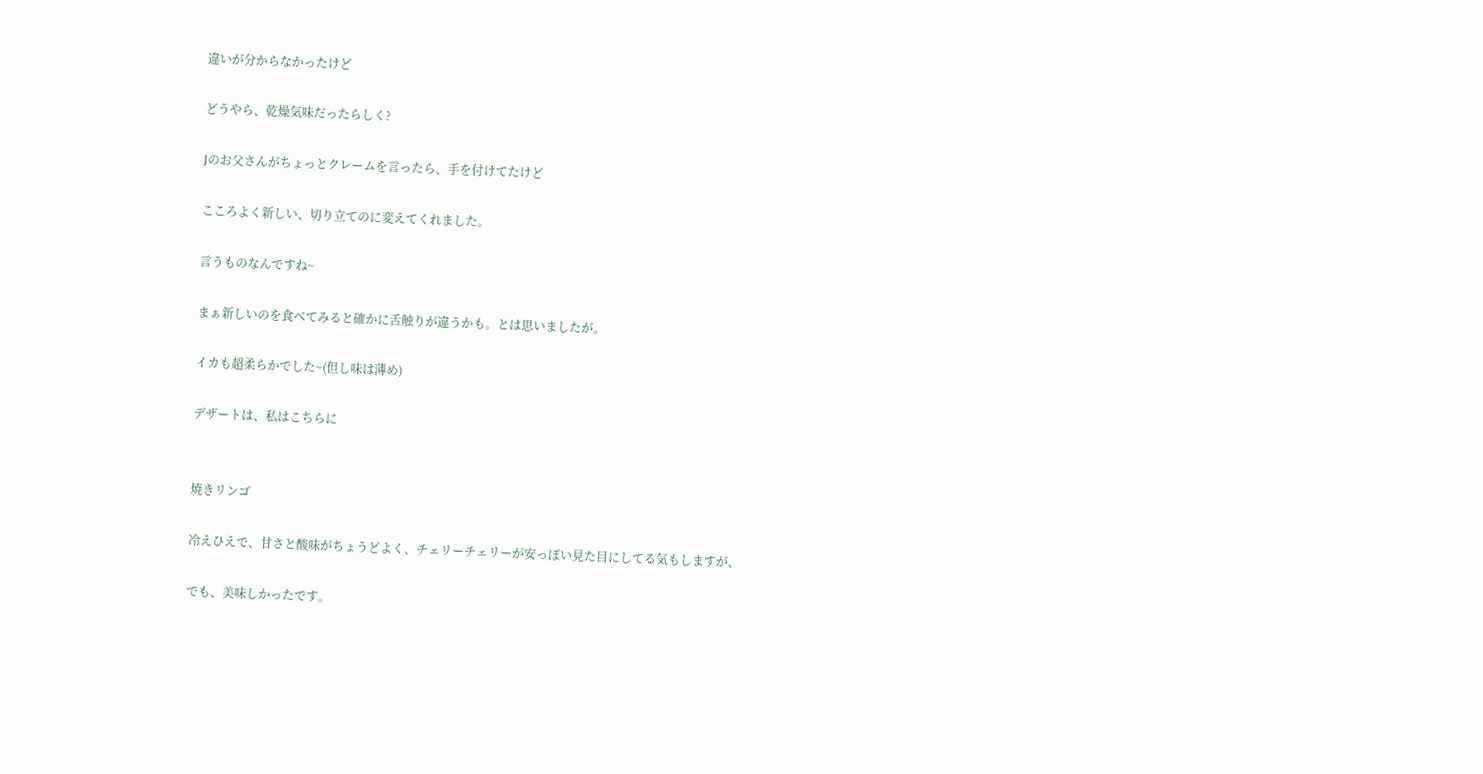違いが分からなかったけど

どうやら、乾燥気味だったらしく?

Jのお父さんがちょっとクレームを言ったら、手を付けてたけど

こころよく新しい、切り立てのに変えてくれました。

言うものなんですね~

まぁ新しいのを食べてみると確かに舌触りが違うかも。とは思いましたが。

イカも超柔らかでした~(但し味は薄め)

デザートは、私はこちらに


焼きリンゴ

冷えひえで、甘さと酸味がちょうどよく、チェリーチェリーが安っぽい見た目にしてる気もしますが、

でも、美味しかったです。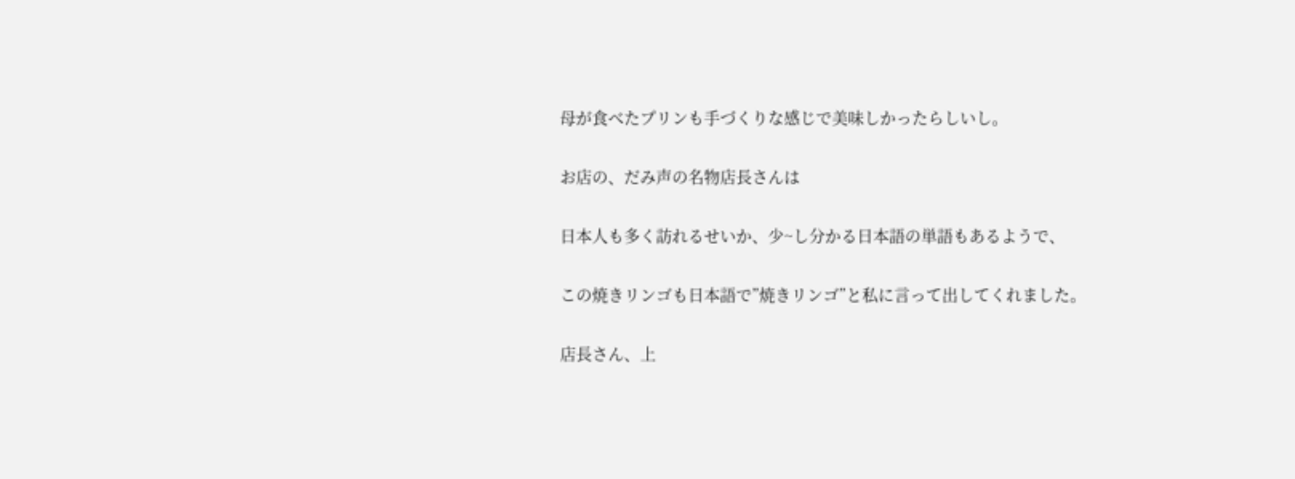母が食べたプリンも手づくりな感じで美味しかったらしいし。

お店の、だみ声の名物店長さんは

日本人も多く訪れるせいか、少~し分かる日本語の単語もあるようで、

この焼きリンゴも日本語で”焼きリンゴ”と私に言って出してくれました。

店長さん、上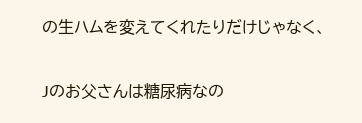の生ハムを変えてくれたりだけじゃなく、

Jのお父さんは糖尿病なの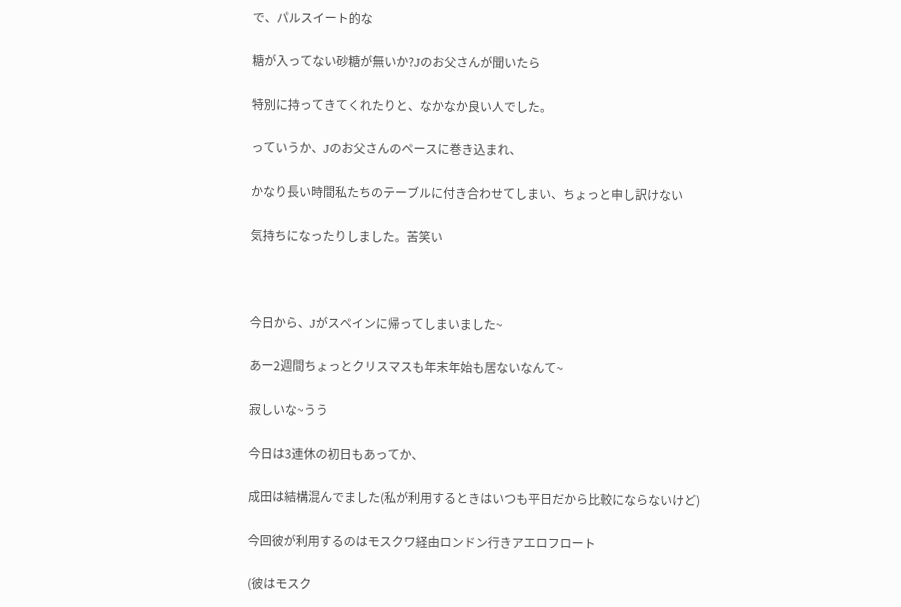で、パルスイート的な

糖が入ってない砂糖が無いか?Jのお父さんが聞いたら

特別に持ってきてくれたりと、なかなか良い人でした。

っていうか、Jのお父さんのペースに巻き込まれ、

かなり長い時間私たちのテーブルに付き合わせてしまい、ちょっと申し訳けない

気持ちになったりしました。苦笑い



今日から、Jがスペインに帰ってしまいました~

あー2週間ちょっとクリスマスも年末年始も居ないなんて~

寂しいな~うう

今日は3連休の初日もあってか、

成田は結構混んでました(私が利用するときはいつも平日だから比較にならないけど)

今回彼が利用するのはモスクワ経由ロンドン行きアエロフロート

(彼はモスク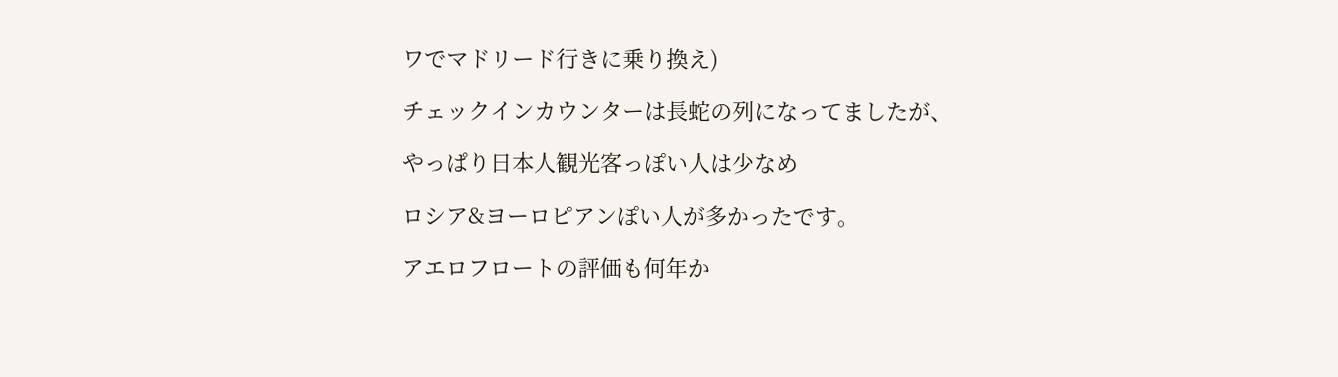ワでマドリード行きに乗り換え)

チェックインカウンターは長蛇の列になってましたが、

やっぱり日本人観光客っぽい人は少なめ

ロシア&ヨーロピアンぽい人が多かったです。

アエロフロートの評価も何年か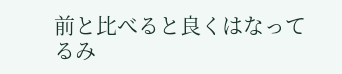前と比べると良くはなってるみ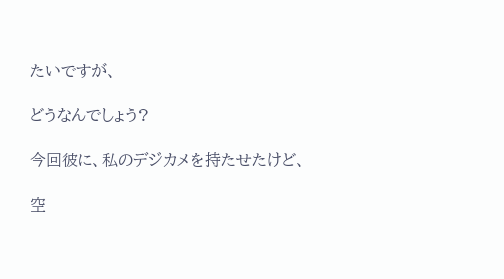たいですが、

どうなんでしょう?

今回彼に、私のデジカメを持たせたけど、

空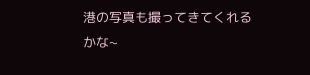港の写真も撮ってきてくれるかな~